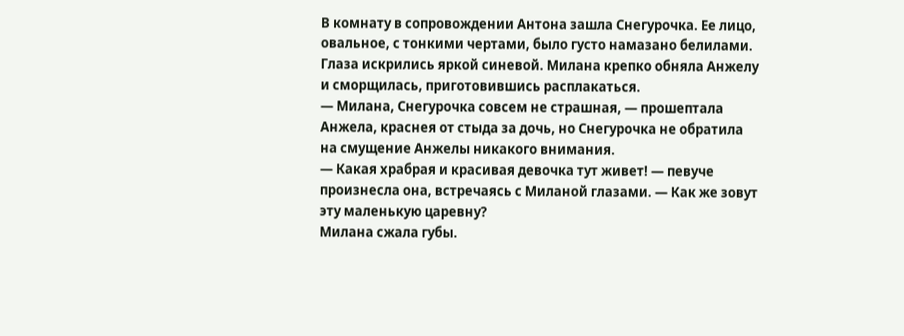В комнату в сопровождении Антона зашла Снегурочка. Ее лицо, овальное, с тонкими чертами, было густо намазано белилами. Глаза искрились яркой синевой. Милана крепко обняла Анжелу и сморщилась, приготовившись расплакаться.
— Милана, Снегурочка совсем не страшная, — прошептала Анжела, краснея от стыда за дочь, но Снегурочка не обратила на смущение Анжелы никакого внимания.
— Какая храбрая и красивая девочка тут живет! — певуче произнесла она, встречаясь с Миланой глазами. — Как же зовут эту маленькую царевну?
Милана сжала губы.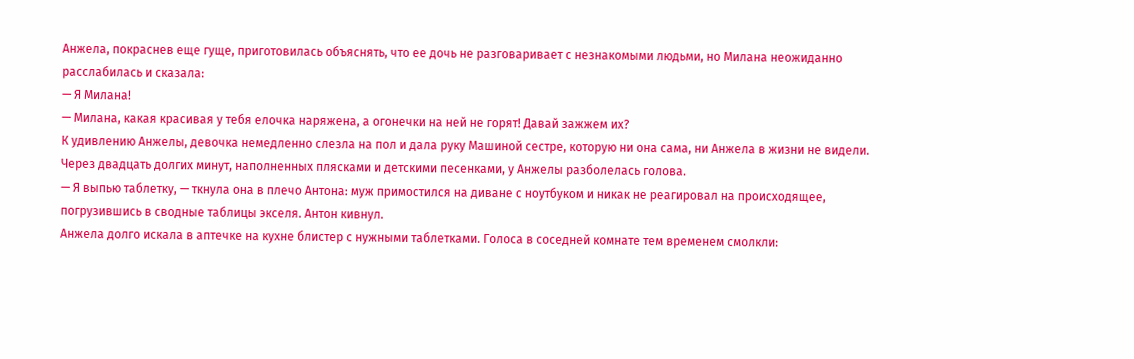Анжела, покраснев еще гуще, приготовилась объяснять, что ее дочь не разговаривает с незнакомыми людьми, но Милана неожиданно расслабилась и сказала:
— Я Милана!
— Милана, какая красивая у тебя елочка наряжена, а огонечки на ней не горят! Давай зажжем их?
К удивлению Анжелы, девочка немедленно слезла на пол и дала руку Машиной сестре, которую ни она сама, ни Анжела в жизни не видели. Через двадцать долгих минут, наполненных плясками и детскими песенками, у Анжелы разболелась голова.
— Я выпью таблетку, — ткнула она в плечо Антона: муж примостился на диване с ноутбуком и никак не реагировал на происходящее, погрузившись в сводные таблицы экселя. Антон кивнул.
Анжела долго искала в аптечке на кухне блистер с нужными таблетками. Голоса в соседней комнате тем временем смолкли: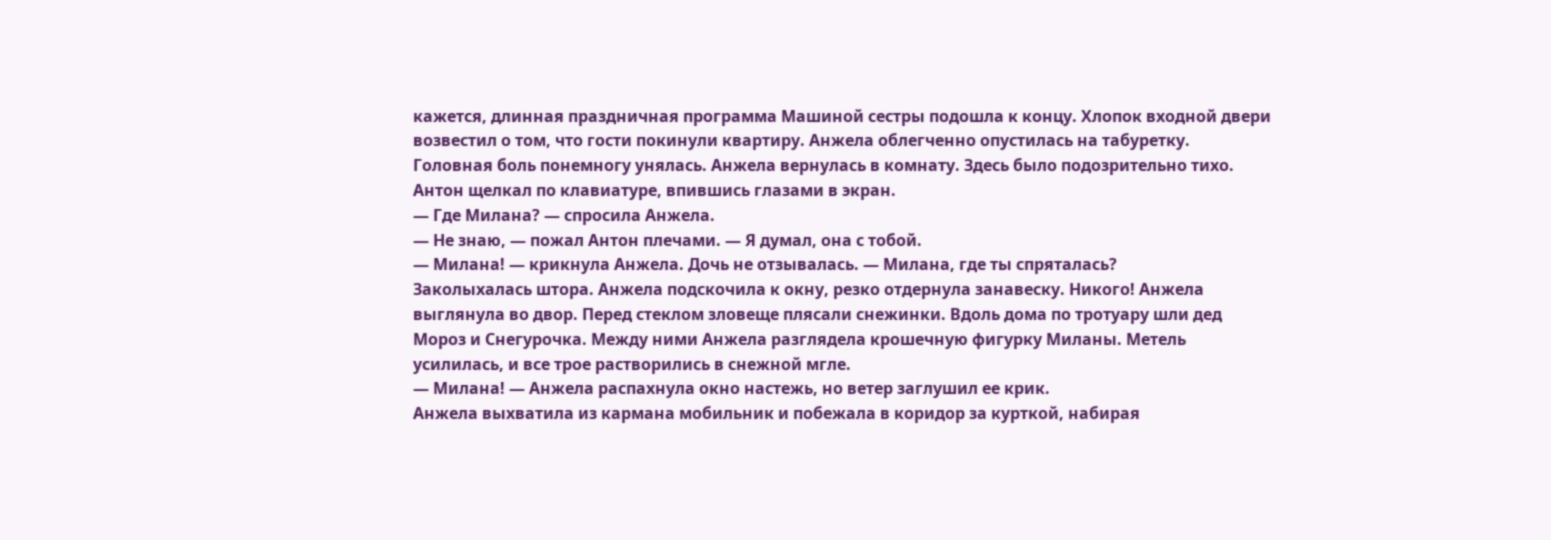кажется, длинная праздничная программа Машиной сестры подошла к концу. Хлопок входной двери возвестил о том, что гости покинули квартиру. Анжела облегченно опустилась на табуретку.
Головная боль понемногу унялась. Анжела вернулась в комнату. Здесь было подозрительно тихо. Антон щелкал по клавиатуре, впившись глазами в экран.
— Где Милана? — спросила Анжела.
— Не знаю, — пожал Антон плечами. — Я думал, она с тобой.
— Милана! — крикнула Анжела. Дочь не отзывалась. — Милана, где ты спряталась?
Заколыхалась штора. Анжела подскочила к окну, резко отдернула занавеску. Никого! Анжела выглянула во двор. Перед стеклом зловеще плясали снежинки. Вдоль дома по тротуару шли дед Мороз и Снегурочка. Между ними Анжела разглядела крошечную фигурку Миланы. Метель усилилась, и все трое растворились в снежной мгле.
— Милана! — Анжела распахнула окно настежь, но ветер заглушил ее крик.
Анжела выхватила из кармана мобильник и побежала в коридор за курткой, набирая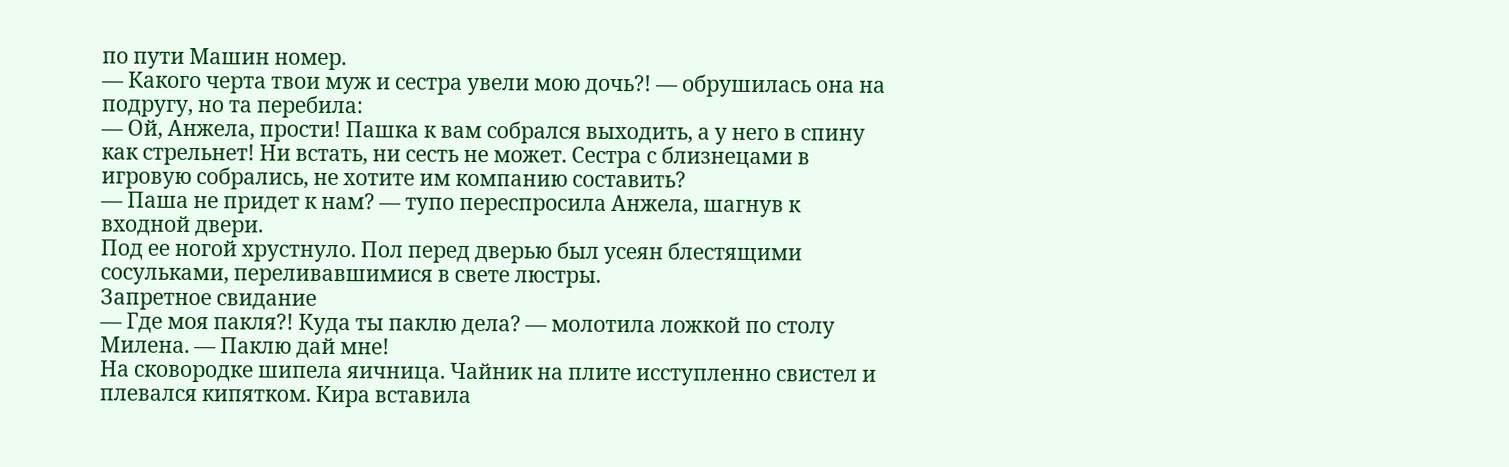по пути Машин номер.
— Какого черта твои муж и сестра увели мою дочь?! — обрушилась она на подругу, но та перебила:
— Ой, Анжела, прости! Пашка к вам собрался выходить, а у него в спину как стрельнет! Ни встать, ни сесть не может. Сестра с близнецами в игровую собрались, не хотите им компанию составить?
— Паша не придет к нам? — тупо переспросила Анжела, шагнув к входной двери.
Под ее ногой хрустнуло. Пол перед дверью был усеян блестящими сосульками, переливавшимися в свете люстры.
Запретное свидание
— Где моя пакля?! Куда ты паклю дела? — молотила ложкой по столу Милена. — Паклю дай мне!
На сковородке шипела яичница. Чайник на плите исступленно свистел и плевался кипятком. Кира вставила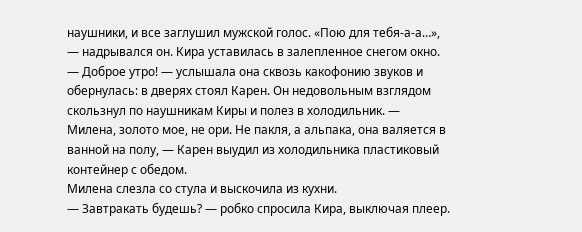наушники, и все заглушил мужской голос. «Пою для тебя-а-а…», — надрывался он. Кира уставилась в залепленное снегом окно.
— Доброе утро! — услышала она сквозь какофонию звуков и обернулась: в дверях стоял Карен. Он недовольным взглядом скользнул по наушникам Киры и полез в холодильник. — Милена, золото мое, не ори. Не пакля, а альпака, она валяется в ванной на полу, — Карен выудил из холодильника пластиковый контейнер с обедом.
Милена слезла со стула и выскочила из кухни.
— Завтракать будешь? — робко спросила Кира, выключая плеер.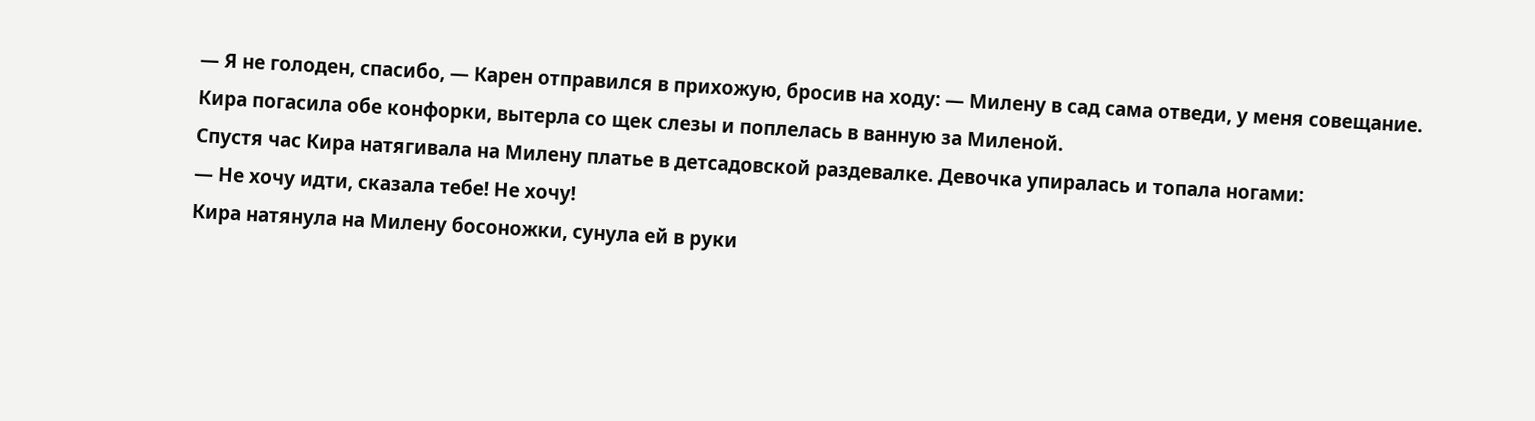— Я не голоден, спасибо, — Карен отправился в прихожую, бросив на ходу: — Милену в сад сама отведи, у меня совещание.
Кира погасила обе конфорки, вытерла со щек слезы и поплелась в ванную за Миленой.
Спустя час Кира натягивала на Милену платье в детсадовской раздевалке. Девочка упиралась и топала ногами:
— Не хочу идти, сказала тебе! Не хочу!
Кира натянула на Милену босоножки, сунула ей в руки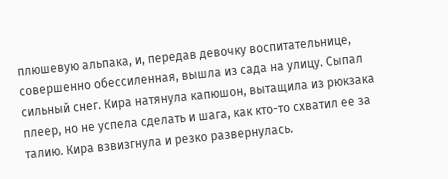плюшевую альпака, и, передав девочку воспитательнице, совершенно обессиленная, вышла из сада на улицу. Сыпал сильный снег. Кира натянула капюшон, вытащила из рюкзака плеер, но не успела сделать и шага, как кто-то схватил ее за талию. Кира взвизгнула и резко развернулась.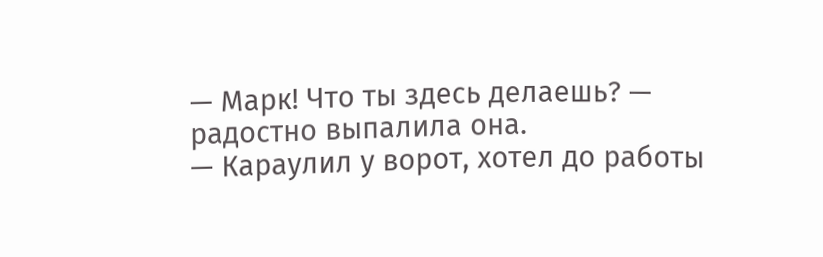— Марк! Что ты здесь делаешь? — радостно выпалила она.
— Караулил у ворот, хотел до работы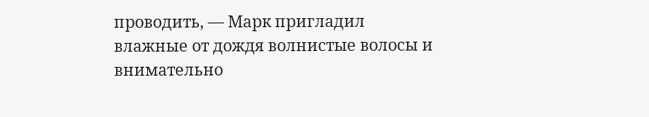проводить, — Марк пригладил влажные от дождя волнистые волосы и внимательно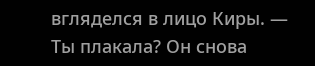вгляделся в лицо Киры. — Ты плакала? Он снова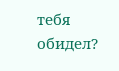тебя обидел?